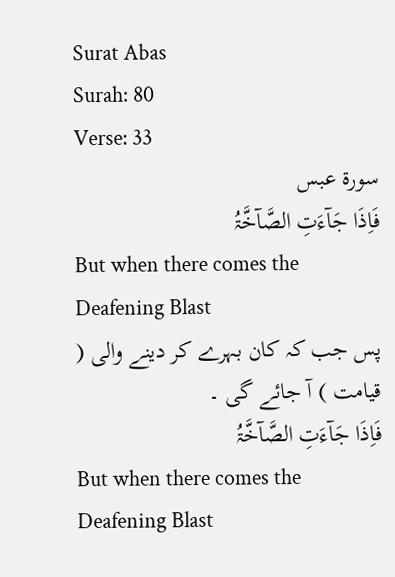Surat Abas
Surah: 80
Verse: 33
سورة عبس
فَاِذَا جَآءَتِ الصَّآخَّۃُ
But when there comes the Deafening Blast
پس جب کہ کان بہرے کر دینے والی ( قیامت ) آ جائے گی ۔
فَاِذَا جَآءَتِ الصَّآخَّۃُ
But when there comes the Deafening Blast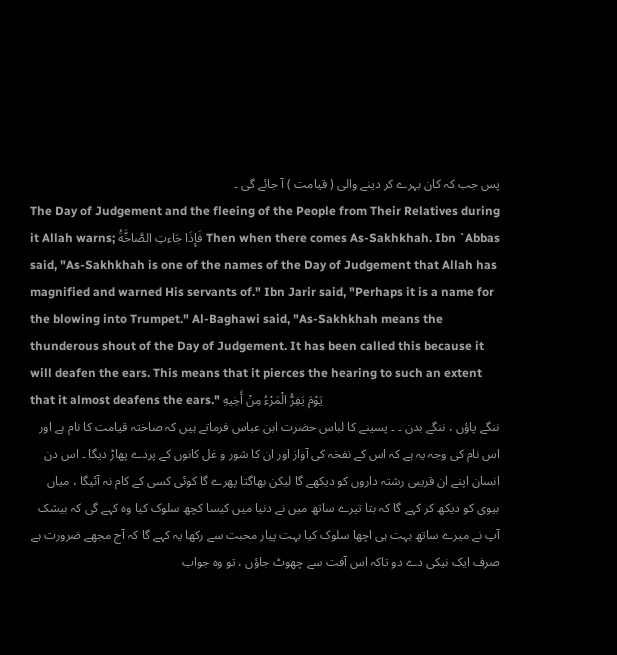پس جب کہ کان بہرے کر دینے والی ( قیامت ) آ جائے گی ۔
The Day of Judgement and the fleeing of the People from Their Relatives during it Allah warns; فَإِذَا جَاءتِ الصَّاخَّةُ Then when there comes As-Sakhkhah. Ibn `Abbas said, "As-Sakhkhah is one of the names of the Day of Judgement that Allah has magnified and warned His servants of." Ibn Jarir said, "Perhaps it is a name for the blowing into Trumpet." Al-Baghawi said, "As-Sakhkhah means the thunderous shout of the Day of Judgement. It has been called this because it will deafen the ears. This means that it pierces the hearing to such an extent that it almost deafens the ears." يَوْمَ يَفِرُّ الْمَرْءُ مِنْ أَخِيهِ
ننگے پاؤں ، ننگے بدن ۔ ۔ پسینے کا لباس حضرت ابن عباس فرماتے ہیں کہ صاختہ قیامت کا نام ہے اور اس نام کی وجہ یہ ہے کہ اس کے نفخہ کی آواز اور ان کا شور و غل کانوں کے پردے پھاڑ دیگا ۔ اس دن انسان اپنے ان قریبی رشتہ داروں کو دیکھے گا لیکن بھاگتا پھرے گا کوئی کسی کے کام نہ آئیگا ، میاں بیوی کو دیکھ کر کہے گا کہ بتا تیرے ساتھ میں نے دنیا میں کیسا کچھ سلوک کیا وہ کہے گی کہ بیشک آپ نے میرے ساتھ بہت ہی اچھا سلوک کیا بہت پیار محبت سے رکھا یہ کہے گا کہ آج مجھے ضرورت ہے صرف ایک نیکی دے دو تاکہ اس آفت سے چھوٹ جاؤں ، تو وہ جواب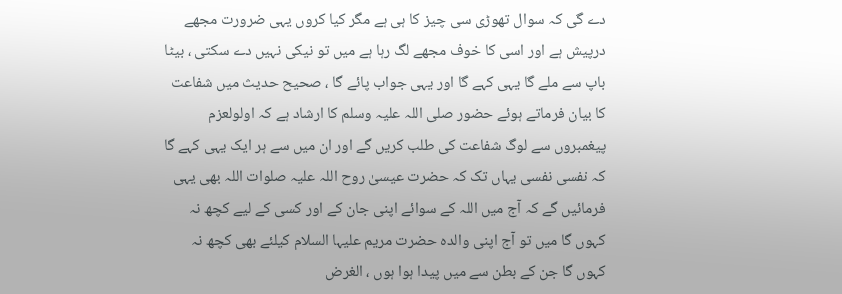دے گی کہ سوال تھوڑی سی چیز کا ہی ہے مگر کیا کروں یہی ضرورت مجھے درپیش ہے اور اسی کا خوف مجھے لگ رہا ہے میں تو نیکی نہیں دے سکتی ، بیٹا باپ سے ملے گا یہی کہے گا اور یہی جواب پائے گا ، صحیح حدیث میں شفاعت کا بیان فرماتے ہوئے حضور صلی اللہ علیہ وسلم کا ارشاد ہے کہ اولولعزم پیغمبروں سے لوگ شفاعت کی طلب کریں گے اور ان میں سے ہر ایک یہی کہے گا کہ نفسی نفسی یہاں تک کہ حضرت عیسیٰ روح اللہ علیہ صلوات اللہ بھی یہی فرمائیں گے کہ آج میں اللہ کے سوائے اپنی جان کے اور کسی کے لیے کچھ نہ کہوں گا میں تو آج اپنی والدہ حضرت مریم علیہا السلام کیلئے بھی کچھ نہ کہوں گا جن کے بطن سے میں پیدا ہوا ہوں ، الغرض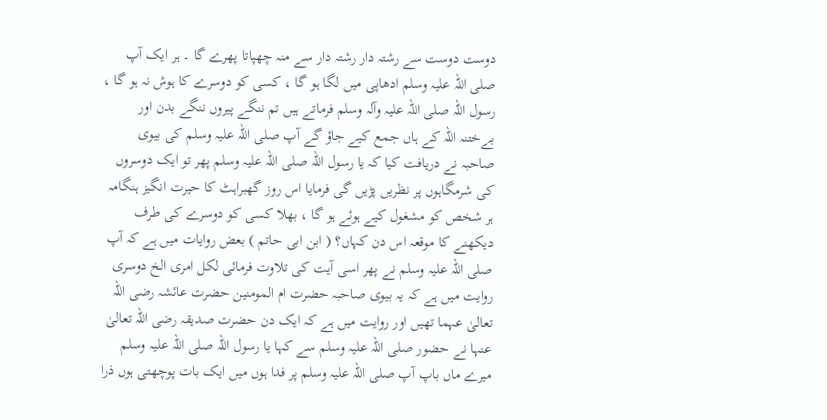دوست دوست سے رشتہ دار رشتہ دار سے منہ چھپاتا پھرے گا ۔ ہر ایک آپ صلی اللہ علیہ وسلم ادھاپی میں لگا ہو گا ، کسی کو دوسرے کا ہوش نہ ہو گا ، رسول اللہ صلی اللہ علیہ وآلہ وسلم فرماتے ہیں تم ننگے پیروں ننگے بدن اور بےختنہ اللہ کے ہاں جمع کیے جاؤ گے آپ صلی اللہ علیہ وسلم کی بیوی صاحبہ نے دریافت کیا کہ یا رسول اللہ صلی اللہ علیہ وسلم پھر تو ایک دوسروں کی شرمگاہوں پر نظریں پڑیں گی فرمایا اس روز گھبراہٹ کا حیرت انگیز ہنگامہ ہر شخص کو مشغول کیے ہوئے ہو گا ، بھلا کسی کو دوسرے کی طرف دیکھنے کا موقعہ اس دن کہاں؟ ( ابن ابی حاتم ) بعض روایات میں ہے کہ آپ صلی اللہ علیہ وسلم نے پھر اسی آیت کی تلاوت فرمائی لکل امری الخ دوسری روایت میں ہے کہ یہ بیوی صاحبہ حضرت ام المومنین حضرت عائشہ رضی اللہ تعالیٰ عہما تھیں اور روایت میں ہے کہ ایک دن حضرت صدیقہ رضی اللہ تعالیٰ عنہا نے حضور صلی اللہ علیہ وسلم سے کہا یا رسول اللہ صلی اللہ علیہ وسلم میرے ماں باپ آپ صلی اللہ علیہ وسلم پر فدا ہوں میں ایک بات پوچھتی ہوں ذرا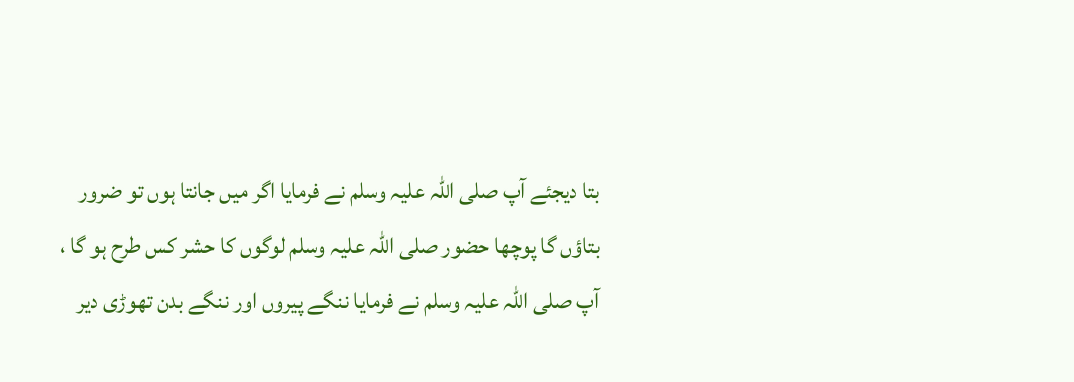بتا دیجئے آپ صلی اللہ علیہ وسلم نے فرمایا اگر میں جانتا ہوں تو ضرور بتاؤں گا پوچھا حضور صلی اللہ علیہ وسلم لوگوں کا حشر کس طرح ہو گا ، آپ صلی اللہ علیہ وسلم نے فرمایا ننگے پیروں اور ننگے بدن تھوڑی دیر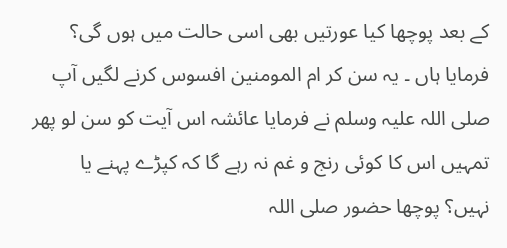کے بعد پوچھا کیا عورتیں بھی اسی حالت میں ہوں گی؟ فرمایا ہاں ۔ یہ سن کر ام المومنین افسوس کرنے لگیں آپ صلی اللہ علیہ وسلم نے فرمایا عائشہ اس آیت کو سن لو پھر تمہیں اس کا کوئی رنج و غم نہ رہے گا کہ کپڑے پہنے یا نہیں؟ پوچھا حضور صلی اللہ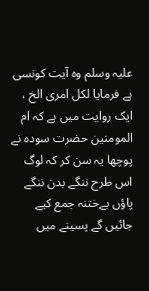علیہ وسلم وہ آیت کونسی ہے فرمایا لکل امری الخ ، ایک روایت میں ہے کہ ام المومنین حضرت سودہ نے پوچھا یہ سن کر کہ لوگ اس طرح ننگے بدن ننگے پاؤں بےختنہ جمع کیے جائیں گے پسینے میں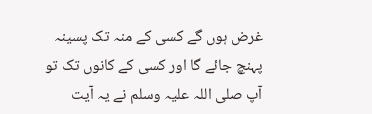غرض ہوں گے کسی کے منہ تک پسینہ پہنچ جائے گا اور کسی کے کانوں تک تو آپ صلی اللہ علیہ وسلم نے یہ آیت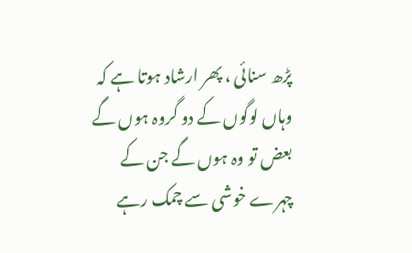پڑھ سنائی ، پھر ارشاد ہوتا ہے کہ وہاں لوگوں کے دو گروہ ہوں گے بعض تو وہ ہوں گے جن کے چہرے خوشی سے چمک رہے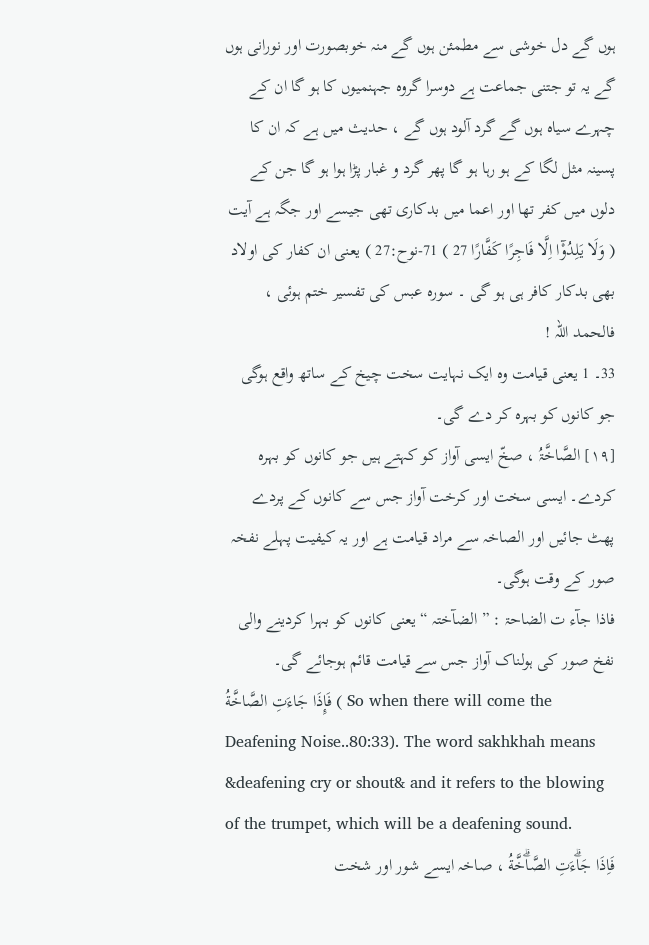ہوں گے دل خوشی سے مطمئن ہوں گے منہ خوبصورت اور نورانی ہوں گے یہ تو جتنی جماعت ہے دوسرا گروہ جہنمیوں کا ہو گا ان کے چہرے سیاہ ہوں گے گرد آلود ہوں گے ، حدیث میں ہے کہ ان کا پسینہ مثل لگا کے ہو رہا ہو گا پھر گرد و غبار پڑا ہوا ہو گا جن کے دلوں میں کفر تھا اور اعما میں بدکاری تھی جیسے اور جگہ ہے آیت ( وَلَا يَلِدُوْٓا اِلَّا فَاجِرًا كَفَّارًا 27 ) 71-نوح:27 ) یعنی ان کفار کی اولاد بھی بدکار کافر ہی ہو گی ۔ سورہ عبس کی تفسیر ختم ہوئی ، فالحمد اللہ !
33۔ 1 یعنی قیامت وہ ایک نہایت سخت چیخ کے ساتھ واقع ہوگی جو کانوں کو بہرہ کر دے گی۔
[١٩] الصَّاخَّۃُ ، صخّ ایسی آواز کو کہتے ہیں جو کانوں کو بہرہ کردے۔ ایسی سخت اور کرخت آواز جس سے کانوں کے پردے پھٹ جائیں اور الصاخہ سے مراد قیامت ہے اور یہ کیفیت پہلے نفخہ صور کے وقت ہوگی۔
فاذا جآء ت الضاحۃ : ” الضآختہ “ یعنی کانوں کو بہرا کردینے والی نفخ صور کی ہولناک آواز جس سے قیامت قائم ہوجائے گی۔
فَإِذَا جَاءَتِ الصَّاخَّةُ ( So when there will come the Deafening Noise..80:33). The word sakhkhah means &deafening cry or shout& and it refers to the blowing of the trumpet, which will be a deafening sound.
فَاِذَا جَاۗءَتِ الصَّاۗخَّةُ ، صاخہ ایسے شور اور شخت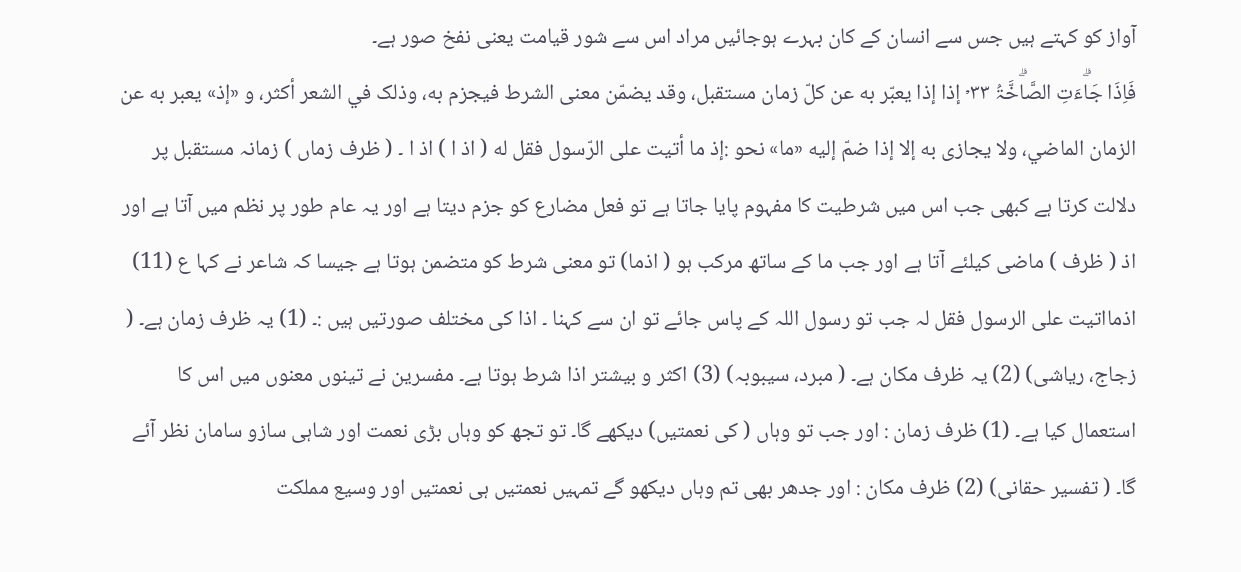آواز کو کہتے ہیں جس سے انسان کے کان بہرے ہوجائیں مراد اس سے شور قیامت یعنی نفخ صور ہے۔
فَاِذَا جَاۗءَتِ الصَّاۗخَّۃُ ٣٣ ۡ إذا إذا يعبّر به عن کلّ زمان مستقبل، وقد يضمّن معنی الشرط فيجزم به، وذلک في الشعر أكثر، و «إذ» يعبر به عن الزمان الماضي، ولا يجازی به إلا إذا ضمّ إليه «ما» نحو :إذ ما أتيت علی الرّسول فقل له ( اذ ا ) اذ ا ۔ ( ظرف زماں ) زمانہ مستقبل پر دلالت کرتا ہے کبھی جب اس میں شرطیت کا مفہوم پایا جاتا ہے تو فعل مضارع کو جزم دیتا ہے اور یہ عام طور پر نظم میں آتا ہے اور اذ ( ظرف ) ماضی کیلئے آتا ہے اور جب ما کے ساتھ مرکب ہو ( اذما) تو معنی شرط کو متضمن ہوتا ہے جیسا کہ شاعر نے کہا ع (11) اذمااتیت علی الرسول فقل لہ جب تو رسول اللہ کے پاس جائے تو ان سے کہنا ۔ اذا کی مختلف صورتیں ہیں :۔ (1) یہ ظرف زمان ہے۔ ( زجاج، ریاشی) (2) یہ ظرف مکان ہے۔ ( مبرد، سیبوبہ) (3) اکثر و بیشتر اذا شرط ہوتا ہے۔ مفسرین نے تینوں معنوں میں اس کا استعمال کیا ہے۔ (1) ظرف زمان : اور جب تو وہاں ( کی نعمتیں) دیکھے گا۔ تو تجھ کو وہاں بڑی نعمت اور شاہی سازو سامان نظر آئے گا۔ ( تفسیر حقانی) (2) ظرف مکان : اور جدھر بھی تم وہاں دیکھو گے تمہیں نعمتیں ہی نعمتیں اور وسیع مملکت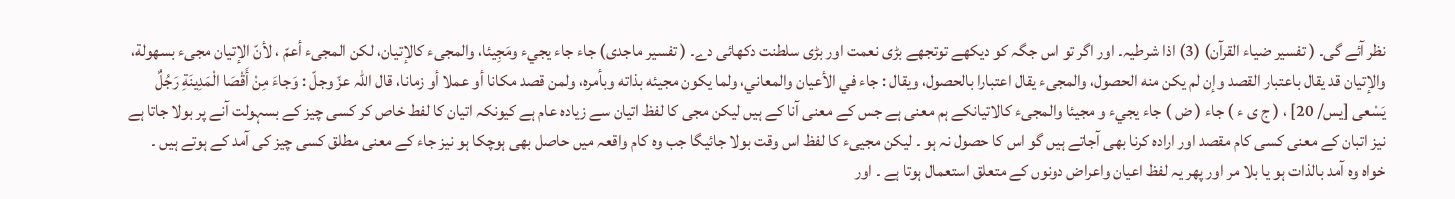نظر آئے گی۔ ( تفسیر ضیاء القرآن) (3) اذا شرطیہ۔ اور اگر تو اس جگہ کو دیکھے توتجھے بڑی نعمت اور بڑی سلطنت دکھائی دے۔ ( تفسیر ماجدی) جاء جاء يجيء ومَجِيئا، والمجیء کالإتيان، لکن المجیء أعمّ ، لأنّ الإتيان مجیء بسهولة، والإتيان قد يقال باعتبار القصد وإن لم يكن منه الحصول، والمجیء يقال اعتبارا بالحصول، ويقال : جاء في الأعيان والمعاني، ولما يكون مجيئه بذاته وبأمره، ولمن قصد مکانا أو عملا أو زمانا، قال اللہ عزّ وجلّ : وَجاءَ مِنْ أَقْصَا الْمَدِينَةِ رَجُلٌ يَسْعى [يس/ 20] ، ( ج ی ء ) جاء ( ض ) جاء يجيء و مجيئا والمجیء کالاتیانکے ہم معنی ہے جس کے معنی آنا کے ہیں لیکن مجی کا لفظ اتیان سے زیادہ عام ہے کیونکہ اتیان کا لفط خاص کر کسی چیز کے بسہولت آنے پر بولا جاتا ہے نیز اتبان کے معنی کسی کام مقصد اور ارادہ کرنا بھی آجاتے ہیں گو اس کا حصول نہ ہو ۔ لیکن مجییء کا لفظ اس وقت بولا جائیگا جب وہ کام واقعہ میں حاصل بھی ہوچکا ہو نیز جاء کے معنی مطلق کسی چیز کی آمد کے ہوتے ہیں ۔ خواہ وہ آمد بالذات ہو یا بلا مر اور پھر یہ لفظ اعیان واعراض دونوں کے متعلق استعمال ہوتا ہے ۔ اور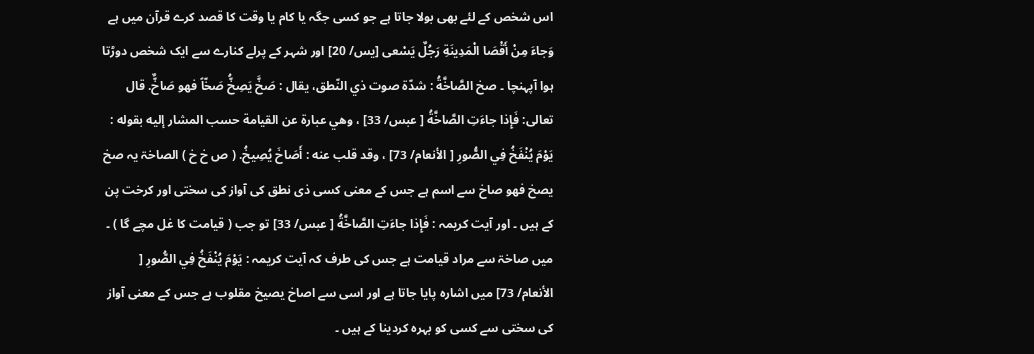اس شخص کے لئے بھی بولا جاتا ہے جو کسی جگہ یا کام یا وقت کا قصد کرے قرآن میں ہے وَجاءَ مِنْ أَقْصَا الْمَدِينَةِ رَجُلٌ يَسْعى [يس/ 20] اور شہر کے پرلے کنارے سے ایک شخص دوڑتا ہوا آپہنچا ۔ صخ الصَّاخَّةُ : شدّة صوت ذي النّطق، يقال : صَخَّ يَصِخُّ صَخّاً فهو صَاخٌّ. قال تعالی: فَإِذا جاءَتِ الصَّاخَّةُ [ عبس/ 33] ، وهي عبارة عن القیامة حسب المشار إليه بقوله : يَوْمَ يُنْفَخُ فِي الصُّورِ [ الأنعام/ 73] ، وقد قلب عنه : أَصَاخَ يُصِيخُ. ( ص خ خ ) الصاخۃ یہ صخ یصخ فھو صاخ سے اسم ہے جس کے معنی کسی ذی نطق کی آواز کی سختی اور کرخت پن کے ہیں ۔ اور آیت کریمہ : فَإِذا جاءَتِ الصَّاخَّةُ [ عبس/ 33] تو جب ( قیامت کا غل مچے گا ) ۔ میں صاخۃ سے مراد قیامت ہے جس کی طرف کہ آیت کریمہ : يَوْمَ يُنْفَخُ فِي الصُّورِ [ الأنعام/ 73] میں اشارہ پایا جاتا ہے اور اسی سے اصاخ یصیخ مقلوب ہے جس کے معنی آواز کی سختی سے کسی کو بہرہ کردینا کے ہیں ۔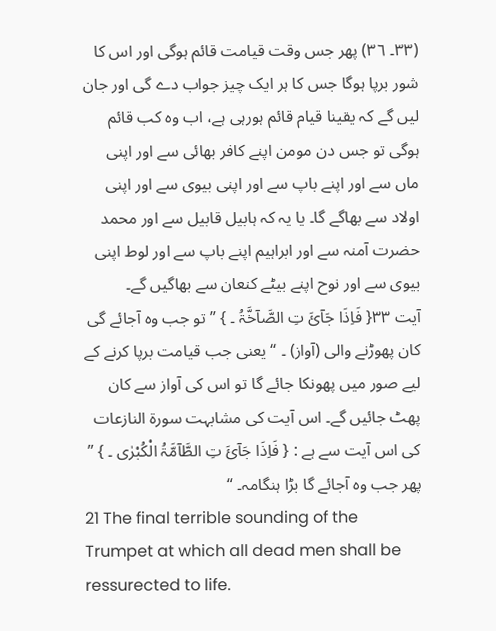(٣٣۔ ٣٦) پھر جس وقت قیامت قائم ہوگی اور اس کا شور برپا ہوگا جس کا ہر ایک چیز جواب دے گی اور جان لیں گے کہ یقینا قیام قائم ہورہی ہے، اب وہ کب قائم ہوگی تو جس دن مومن اپنے کافر بھائی سے اور اپنی ماں سے اور اپنے باپ سے اور اپنی بیوی سے اور اپنی اولاد سے بھاگے گا۔ یا یہ کہ ہابیل قابیل سے اور محمد حضرت آمنہ سے اور ابراہیم اپنے باپ سے اور لوط اپنی بیوی سے اور نوح اپنے بیٹے کنعان سے بھاگیں گے۔
آیت ٣٣{ فَاِذَا جَآئَ تِ الصَّآخَّۃُ ۔ } ” تو جب وہ آجائے گی کان پھوڑنے والی (آواز) ۔ “ یعنی جب قیامت برپا کرنے کے لیے صور میں پھونکا جائے گا تو اس کی آواز سے کان پھٹ جائیں گے۔ اس آیت کی مشابہت سورة النازعات کی اس آیت سے ہے : { فَاِذَا جَآئَ تِ الطَّآمَّۃُ الْکُبْرٰی ۔ } ” پھر جب وہ آجائے گا بڑا ہنگامہ۔ “
21 The final terrible sounding of the Trumpet at which all dead men shall be ressurected to life.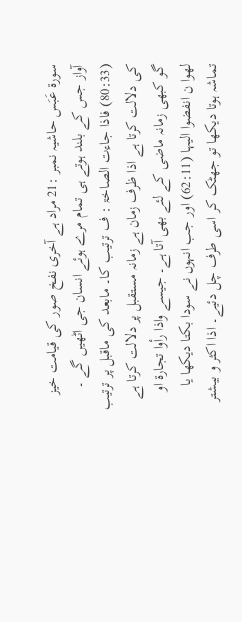سورة عَبَس حاشیہ نمبر :21 مراد ہے آخری نفخ صور کی قیامت خیز آواز جس کے بلند ہوتے ہی تمام مرے ہوئے انسان جی اٹھیں گے ۔
(80:33) فاذا جاءت الصاخۃ : ف ترتیب کا۔ مابعد کی ماقبل پر ترتیب کی دلالت کرتا ہے اذا ظرف زمان ہے زمانہ مستقبل پر دلالت کرتا ہے گو کبھی زمانہ ماضی کے لئے بھی آتا ہے۔ جیسے واذا رأوا تجارۃ او لھوا ن انفضوا الیہا (62:11) اور جب انہوں نے سودا بکتا دیکھا یا تماشہ ہوتا دیکھا تو جھٹک کر اسی طرف چل دئیے۔ اذا اکثر و بیشتر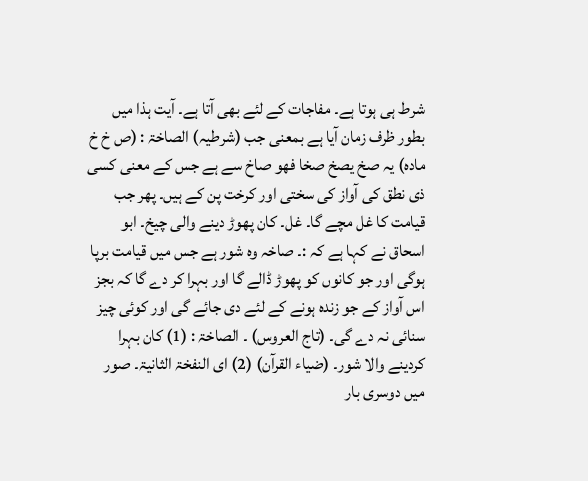شرط ہی ہوتا ہے۔ مفاجات کے لئے بھی آتا ہے۔ آیت ہذا میں بطور ظرف زمان آیا ہے بمعنی جب (شرطیہ) الصاخۃ : (ص خ خ مادہ) یہ صخ یصخ صخا فھو صاخ سے ہے جس کے معنی کسی ذی نطق کی آواز کی سختی اور کرخت پن کے ہیں۔ پھر جب قیامت کا غل مچے گا۔ غل۔ کان پھوڑ دینے والی چیخ۔ ابو اسحاق نے کہا ہے کہ :۔ صاخہ وہ شور ہے جس میں قیامت برپا ہوگی اور جو کانوں کو پھوڑ ڈالے گا اور بہرا کر دے گا کہ بجز اس آواز کے جو زندہ ہونے کے لئے دی جائے گی اور کوئی چیز سنائی نہ دے گی۔ (تاج العروس) ۔ الصاخۃ : (1) کان بہرا کردینے والا شور۔ (ضیاء القرآن) (2) ای النفخۃ الثانیۃ۔ صور میں دوسری بار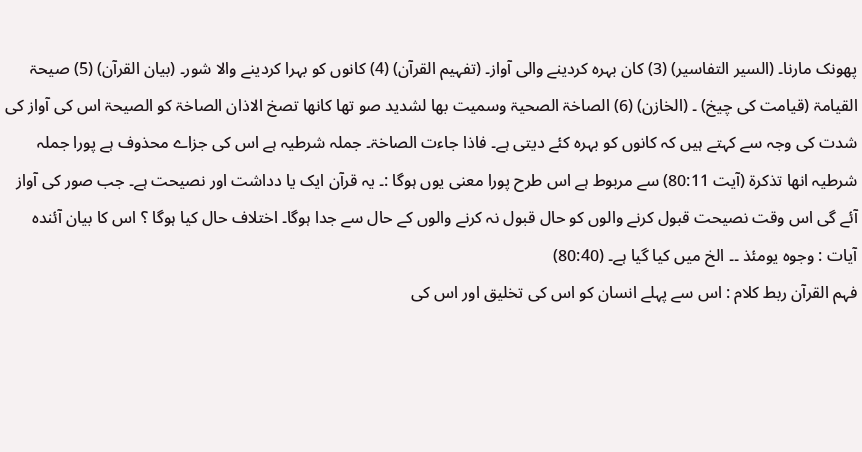پھونک مارنا۔ (السیر التفاسیر) (3) کان بہرہ کردینے والی آواز۔ (تفہیم القرآن) (4) کانوں کو بہرا کردینے والا شور۔ (بیان القرآن) (5) صیحۃ القیامۃ (قیامت کی چیخ) ۔ (الخازن) (6) الصاخۃ الصحیۃ وسمیت بھا لشدید صو تھا کانھا تصخ الاذان الصاخۃ کو الصیحۃ اس کی آواز کی شدت کی وجہ سے کہتے ہیں کہ کانوں کو بہرہ کئے دیتی ہے۔ فاذا جاءت الصاخۃ۔ جملہ شرطیہ ہے اس کی جزاے محذوف ہے پورا جملہ شرطیہ انھا تذکرۃ (آیت 80:11) سے مربوط ہے اس طرح پورا معنی یوں ہوگا :۔ یہ قرآن ایک یا دداشت اور نصیحت ہے۔ جب صور کی آواز آئے گی اس وقت نصیحت قبول کرنے والوں کو حال قبول نہ کرنے والوں کے حال سے جدا ہوگا۔ اختلاف حال کیا ہوگا ؟ اس کا بیان آئندہ آیات : وجوہ یومئذ ۔۔ الخ میں کیا گیا ہے۔ (80:40)
فہم القرآن ربط کلام : اس سے پہلے انسان کو اس کی تخلیق اور اس کی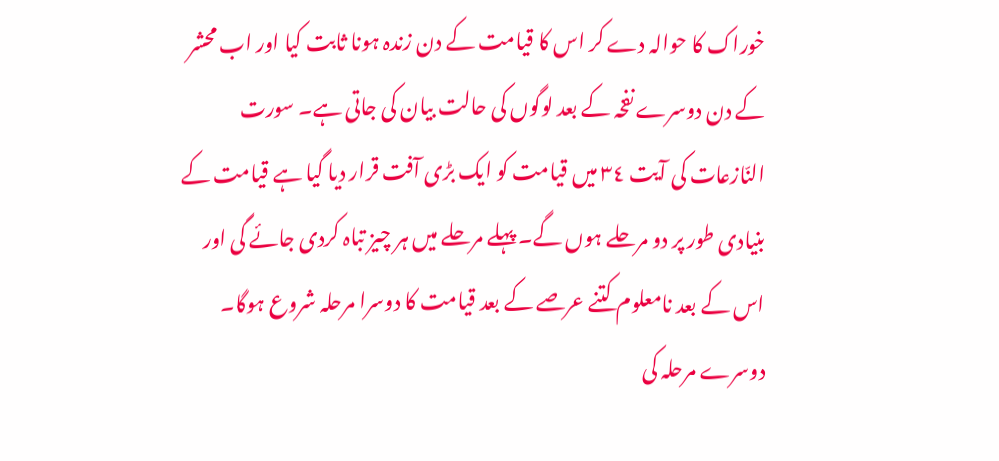خوراک کا حوالہ دے کر اس کا قیامت کے دن زندہ ہونا ثابت کیا اور اب محشر کے دن دوسرے نفخہ کے بعد لوگوں کی حالت بیان کی جاتی ہے۔ سورت النّازعات کی آیت ٣٤ میں قیامت کو ایک بڑی آفت قرار دیا گیا ہے قیامت کے بنیادی طور پر دو مرحلے ہوں گے۔ پہلے مرحلے میں ہر چیز تباہ کردی جائے گی اور اس کے بعد نامعلوم کتنے عرصے کے بعد قیامت کا دوسرا مرحلہ شروع ہوگا۔ دوسرے مرحلہ کی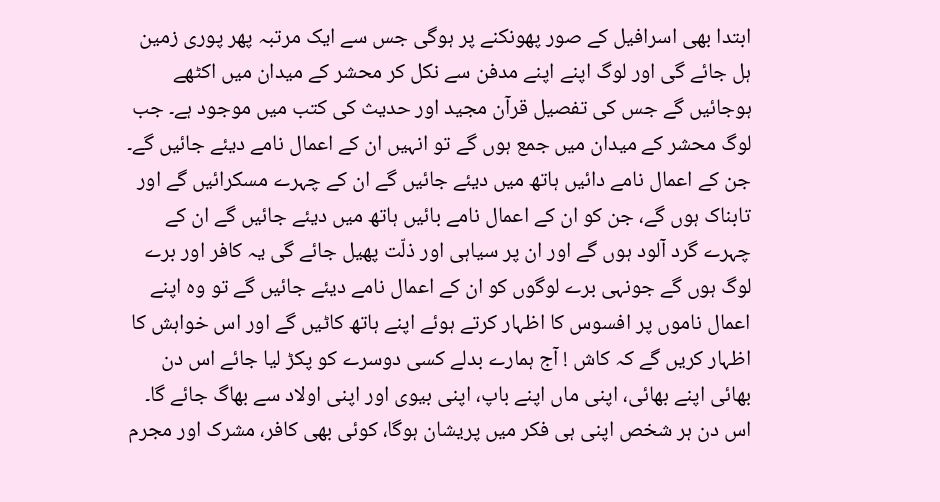ابتدا بھی اسرافیل کے صور پھونکنے پر ہوگی جس سے ایک مرتبہ پھر پوری زمین ہل جائے گی اور لوگ اپنے اپنے مدفن سے نکل کر محشر کے میدان میں اکٹھے ہوجائیں گے جس کی تفصیل قرآن مجید اور حدیث کی کتب میں موجود ہے۔ جب لوگ محشر کے میدان میں جمع ہوں گے تو انہیں ان کے اعمال نامے دیئے جائیں گے۔ جن کے اعمال نامے دائیں ہاتھ میں دیئے جائیں گے ان کے چہرے مسکرائیں گے اور تابناک ہوں گے، جن کو ان کے اعمال نامے بائیں ہاتھ میں دیئے جائیں گے ان کے چہرے گرد آلود ہوں گے اور ان پر سیاہی اور ذلّت پھیل جائے گی یہ کافر اور برے لوگ ہوں گے جونہی برے لوگوں کو ان کے اعمال نامے دیئے جائیں گے تو وہ اپنے اعمال ناموں پر افسوس کا اظہار کرتے ہوئے اپنے ہاتھ کاٹیں گے اور اس خواہش کا اظہار کریں گے کہ کاش ! آج ہمارے بدلے کسی دوسرے کو پکڑ لیا جائے اس دن بھائی اپنے بھائی، اپنی ماں اپنے باپ، اپنی بیوی اور اپنی اولاد سے بھاگ جائے گا۔ اس دن ہر شخص اپنی ہی فکر میں پریشان ہوگا، کوئی بھی کافر، مشرک اور مجرم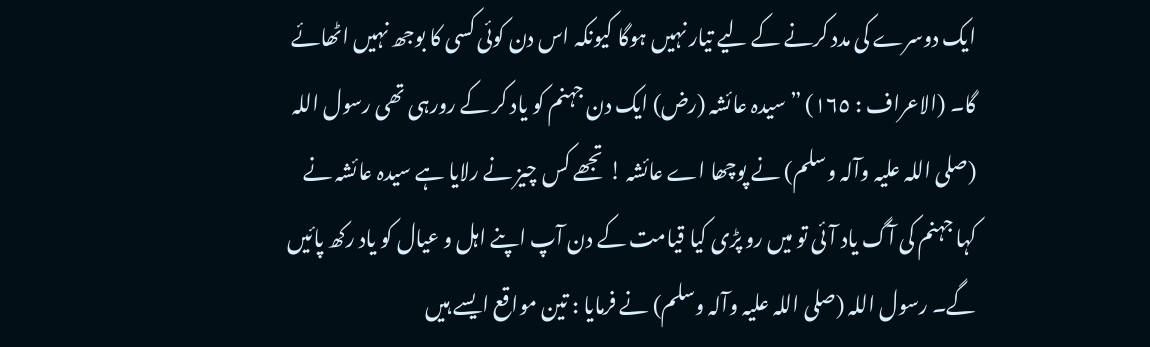ایک دوسرے کی مدد کرنے کے لیے تیار نہیں ہوگا کیونکہ اس دن کوئی کسی کا بوجھ نہیں اٹھائے گا۔ (الاعراف : ١٦٥) ” سیدہ عائشہ (رض) ایک دن جہنم کو یاد کر کے رورہی تھی رسول اللہ (صلی اللہ علیہ وآلہ وسلم) نے پوچھا اے عائشہ ! تجھے کس چیز نے رلایا ہے سیدہ عائشہ نے کہا جہنم کی آگ یاد آئی تو میں رو پڑی کیا قیامت کے دن آپ اپنے اہل و عیال کو یاد رکھ پائیں گے۔ رسول اللہ (صلی اللہ علیہ وآلہ وسلم) نے فرمایا : تین مواقع ایسے ہیں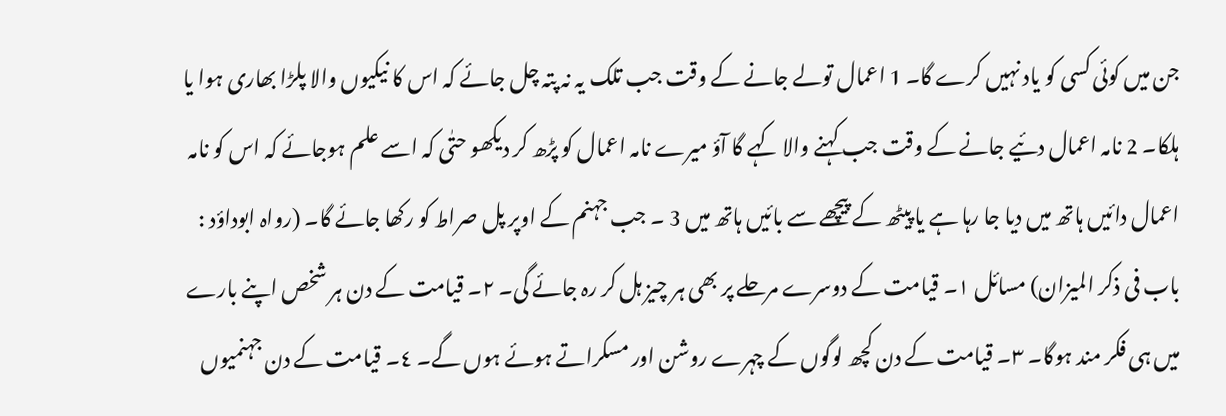جن میں کوئی کسی کو یاد نہیں کرے گا۔ 1 اعمال تولے جانے کے وقت جب تلک یہ نہ پتہ چل جائے کہ اس کا نیکیوں والا پلڑا بھاری ہوا یا ہلکا۔ 2 نامہ اعمال دئیے جانے کے وقت جب کہنے والا کہے گا آؤ میرے نامہ اعمال کو پڑھ کر دیکھو حتٰی کہ اسے علم ہوجائے کہ اس کو نامہ اعمال دائیں ہاتھ میں دیا جا رہا ہے یا پیٹھ کے پیچھے سے بائیں ہاتھ میں 3 ۔ جب جہنم کے اوپر پل صراط کو رکھا جائے گا۔ (رواہ ابوداؤد : باب فی ذکر المیزان) مسائل ١۔ قیامت کے دوسرے مرحلے پر بھی ہر چیز ہل کر رہ جائے گی۔ ٢۔ قیامت کے دن ہر شخص اپنے بارے میں ہی فکر مند ہوگا۔ ٣۔ قیامت کے دن کچھ لوگوں کے چہرے روشن اور مسکراتے ہوئے ہوں گے۔ ٤۔ قیامت کے دن جہنمیوں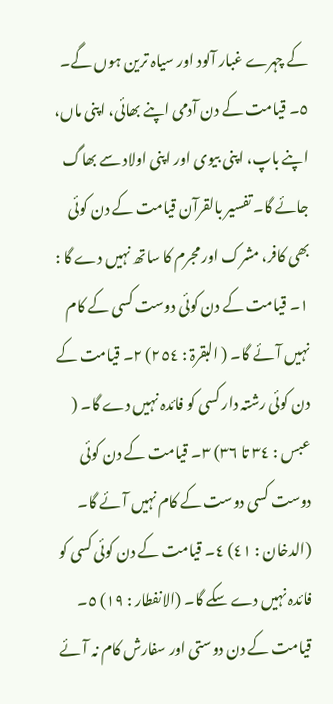کے چہرے غبار آلود اور سیاہ ترین ہوں گے۔ ٥۔ قیامت کے دن آدمی اپنے بھائی، اپنی ماں، اپنے باپ، اپنی بیوی اور اپنی اولاد سے بھاگ جائے گا۔ تفسیر بالقرآن قیامت کے دن کوئی بھی کافر، مشرک اور مجرم کا ساتھ نہیں دے گا : ١۔ قیامت کے دن کوئی دوست کسی کے کام نہیں آئے گا۔ ( البقرۃ : ٢٥٤) ٢۔ قیامت کے دن کوئی رشتہ دار کسی کو فائدہ نہیں دے گا۔ ( عبس : ٣٤ تا ٣٦) ٣۔ قیامت کے دن کوئی دوست کسی دوست کے کام نہیں آئے گا۔ (الدخان : ٤١) ٤۔ قیامت کے دن کوئی کسی کو فائدہ نہیں دے سکے گا۔ (الانفطار : ١٩) ٥۔ قیامت کے دن دوستی اور سفارش کام نہ آئے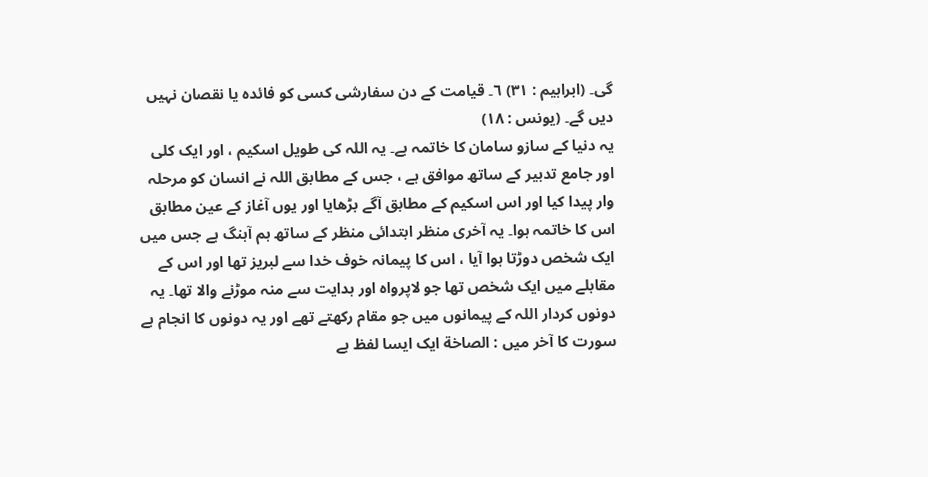گی۔ (ابراہیم : ٣١) ٦۔ قیامت کے دن سفارشی کسی کو فائدہ یا نقصان نہیں دیں گے۔ (یونس : ١٨)
یہ دنیا کے سازو سامان کا خاتمہ ہے۔ یہ اللہ کی طویل اسکیم ، اور ایک کلی اور جامع تدبیر کے ساتھ موافق ہے ، جس کے مطابق اللہ نے انسان کو مرحلہ وار پیدا کیا اور اس اسکیم کے مطابق آگے بڑھایا اور یوں آغاز کے عین مطابق اس کا خاتمہ ہوا۔ یہ آخری منظر ابتدائی منظر کے ساتھ ہم آہنگ ہے جس میں ایک شخص دوڑتا ہوا آیا ، اس کا پیمانہ خوف خدا سے لبریز تھا اور اس کے مقابلے میں ایک شخص تھا جو لاپرواہ اور ہدایت سے منہ موڑنے والا تھا۔ یہ دونوں کردار اللہ کے پیمانوں میں جو مقام رکھتے تھے اور یہ دونوں کا انجام ہے سورت کا آخر میں : الصاخة ایک ایسا لفظ ہے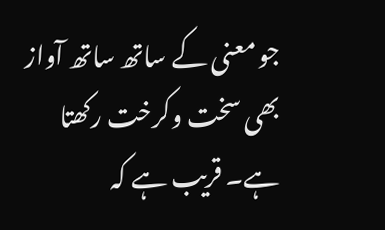جو معنی کے ساتھ ساتھ آواز بھی سخت وکرخت رکھتا ہے۔ قریب ہے کہ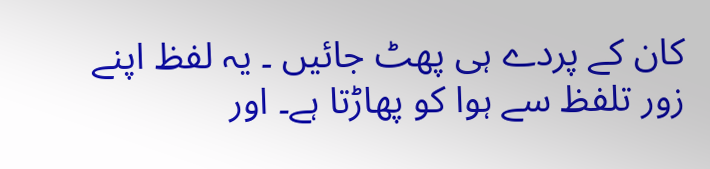کان کے پردے ہی پھٹ جائیں ۔ یہ لفظ اپنے زور تلفظ سے ہوا کو پھاڑتا ہے۔ اور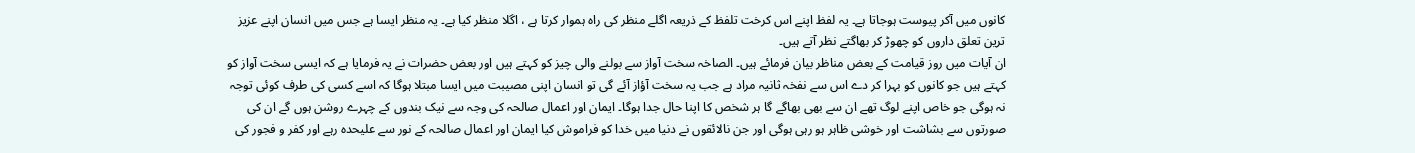کانوں میں آکر پیوست ہوجاتا ہے۔ یہ لفظ اپنے اس کرخت تلفظ کے ذریعہ اگلے منظر کی راہ ہموار کرتا ہے ، اگلا منظر کیا ہے۔ یہ منظر ایسا ہے جس میں انسان اپنے عزیز ترین تعلق داروں کو چھوڑ کر بھاگتے نظر آتے ہیں۔
ان آیات میں روز قیامت کے بعض مناظر بیان فرمائے ہیں۔ الصاخہ سخت آواز سے بولنے والی چیز کو کہتے ہیں اور بعض حضرات نے یہ فرمایا ہے کہ ایسی سخت آواز کو کہتے ہیں جو کانوں کو بہرا کر دے اس سے نفخہ ثانیہ مراد ہے جب یہ سخت آؤاز آئے گی تو انسان اپنی مصیبت میں ایسا مبتلا ہوگا کہ اسے کسی کی طرف کوئی توجہ نہ ہوگی جو خاص اپنے لوگ تھے ان سے بھی بھاگے گا ہر شخص کا اپنا حال جدا ہوگا۔ ایمان اور اعمال صالحہ کی وجہ سے نیک بندوں کے چہرے روشن ہوں گے ان کی صورتوں سے بشاشت اور خوشی ظاہر ہو رہی ہوگی اور جن نالائقوں نے دنیا میں خدا کو فراموش کیا ایمان اور اعمال صالحہ کے نور سے علیحدہ رہے اور کفر و فجور کی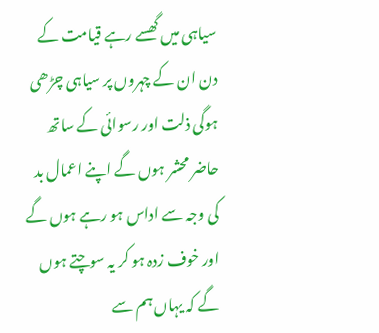سیاہی میں گھسے رہے قیامت کے دن ان کے چہروں پر سیاہی چڑھی ہوگی ذلت اور رسوائی کے ساتھ حاضر محشر ہوں گے اپنے اعمال بد کی وجہ سے اداس ہو رہے ہوں گے اور خوف زدہ ہو کر یہ سوچتے ہوں گے کہ یہاں ہم سے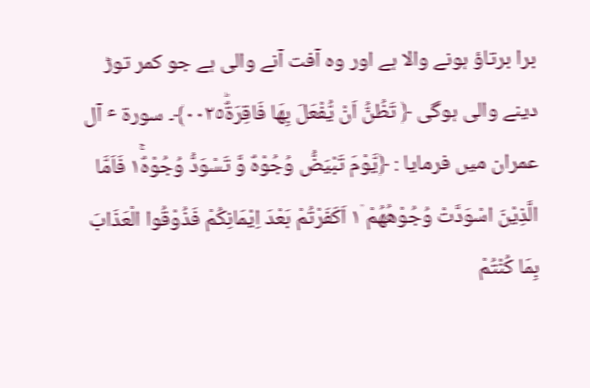برا برتاؤ ہونے والا ہے اور وہ آفت آنے والی ہے جو کمر توڑ دینے والی ہوگی ﴿ تَظُنُّ اَنْ يُّفْعَلَ بِهَا فَاقِرَةٌؕ٠٠٢٥﴾۔ سورة ٴ آل عمران میں فرمایا : ﴿يَّوْمَ تَبْيَضُّ وُجُوْهٌ وَّ تَسْوَدُّ وُجُوْهٌ١ۚ فَاَمَّا الَّذِيْنَ اسْوَدَّتْ وُجُوْهُهُمْ ١۫ اَكَفَرْتُمْ بَعْدَ اِيْمَانِكُمْ فَذُوْقُوا الْعَذَابَ بِمَا كُنْتُمْ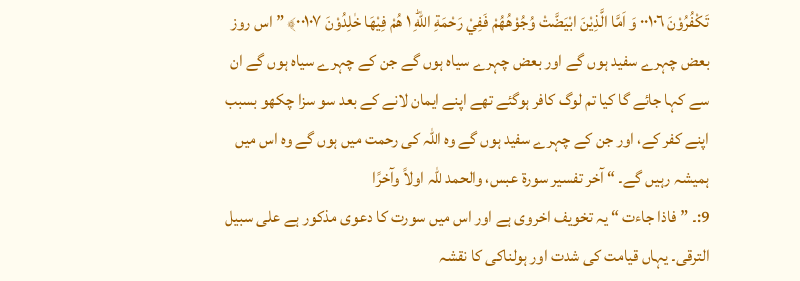تَكْفُرُوْنَ ٠٠١٠٦ وَ اَمَّا الَّذِيْنَ ابْيَضَّتْ وُجُوْهُهُمْ فَفِيْ رَحْمَةِ اللّٰهِ ١ؕ هُمْ فِيْهَا خٰلِدُوْنَ ٠٠١٠٧﴾ ” اس روز بعض چہرے سفید ہوں گے اور بعض چہرے سیاہ ہوں گے جن کے چہرے سیاہ ہوں گے ان سے کہا جائے گا کیا تم لوگ کافر ہوگئے تھے اپنے ایمان لانے کے بعد سو سزا چکھو بسبب اپنے کفر کے، اور جن کے چہرے سفید ہوں گے وہ اللہ کی رحمت میں ہوں گے وہ اس میں ہمیشہ رہیں گے۔ “ آخر تفسیر سورة عبس، والحمد للّٰہ اولاً وآخرًا
9:۔ ” فاذا جاءت “ یہ تخویف اخروی ہے اور اس میں سورت کا دعوی مذکور ہے علی سبیل الترقی۔ یہاں قیامت کی شدت اور ہولناکی کا نقشہ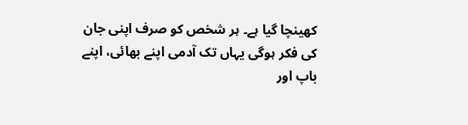کھینچا گیا ہے۔ ہر شخص کو صرف اپنی جان کی فکر ہوگی یہاں تک آدمی اپنے بھائی، اپنے باپ اور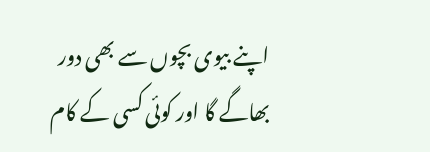اپنے بیوی بچوں سے بھی دور بھاگے گا اور کوئی کسی کے کام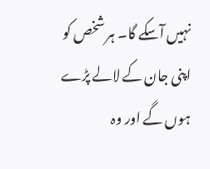نہیں آسکے گا۔ ہر شخص کو اپنی جان کے لالے پڑے ہوں گے اور وہ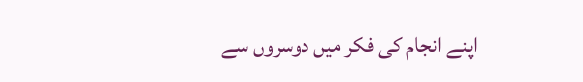اپنے انجام کی فکر میں دوسروں سے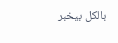بالکل بیخبر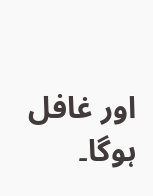اور غافل ہوگا۔